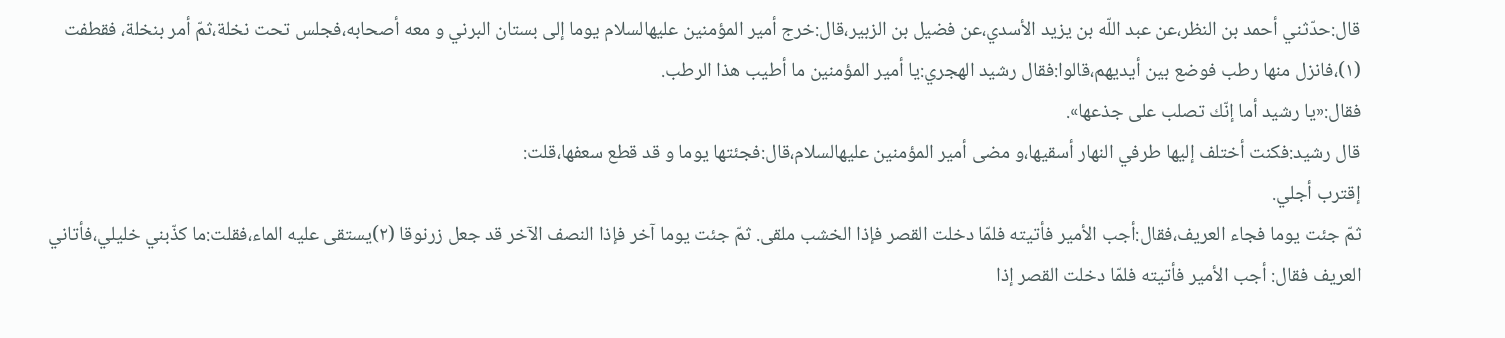قال:حدّثني أحمد بن النظر،عن عبد اللّه بن يزيد الأسدي،عن فضيل بن الزبير،قال:خرج أمير المؤمنين عليهالسلام يوما إلى بستان البرني و معه أصحابه،فجلس تحت نخلة،ثمّ أمر بنخلة، فقطفت (١)،فانزل منها رطب فوضع بين أيديهم،قالوا:فقال رشيد الهجري:يا أمير المؤمنين ما أطيب هذا الرطب.
فقال:«يا رشيد أما إنّك تصلب على جذعها».
قال رشيد:فكنت أختلف إليها طرفي النهار أسقيها،و مضى أمير المؤمنين عليهالسلام،قال:فجئتها يوما و قد قطع سعفها،قلت:
إقترب أجلي.
ثمّ جئت يوما فجاء العريف،فقال:أجب الأمير فأتيته فلمّا دخلت القصر فإذا الخشب ملقى. ثمّ جئت يوما آخر فإذا النصف الآخر قد جعل زرنوقا (٢)يستقى عليه الماء،فقلت:ما كذّبني خليلي،فأتاني العريف فقال: أجب الأمير فأتيته فلمّا دخلت القصر إذا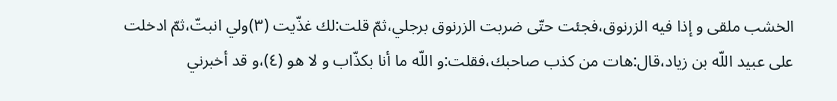الخشب ملقى و إذا فيه الزرنوق،فجئت حتّى ضربت الزرنوق برجلي،ثمّ قلت:لك غذّيت (٣)ولي انبتّ،ثمّ ادخلت على عبيد اللّه بن زياد،قال:هات من كذب صاحبك،فقلت:و اللّه ما أنا بكذّاب و لا هو (٤)،و قد أخبرني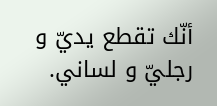أنّك تقطع يديّ و رجليّ و لساني.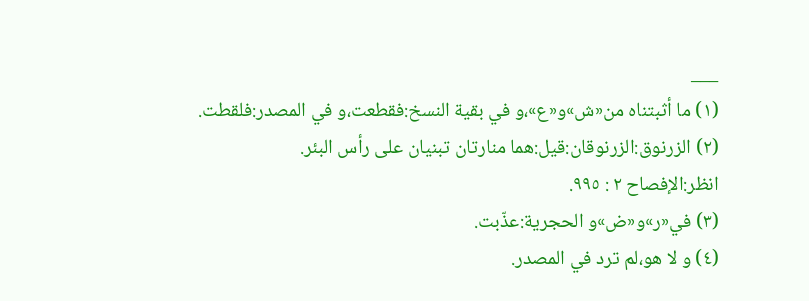___
(١) ما أثبتناه من«ش»و«ع»،و في بقية النسخ:فقطعت،و في المصدر:فلقطت.
(٢) الزرنوق:الزرنوقان:قيل:هما منارتان تبنيان على رأس البئر.
انظر:الإفصاح ٢ : ٩٩٥.
(٣) في«ر»و«ض»و الحجرية:عذّبت.
(٤) و لا هو،لم ترد في المصدر.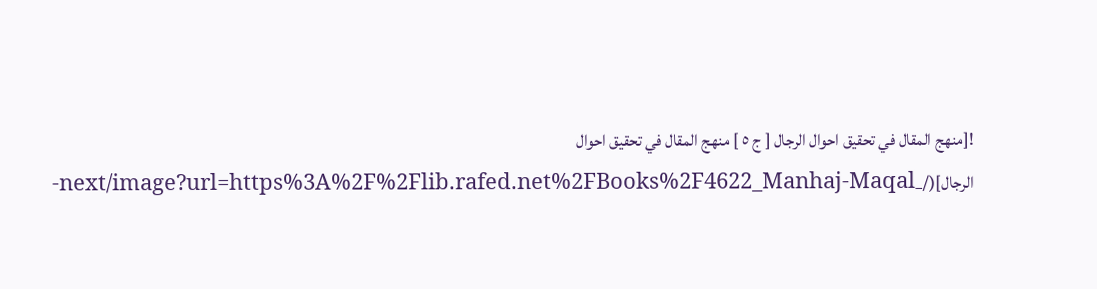![منهج المقال في تحقيق احوال الرجال [ ج ٥ ] منهج المقال في تحقيق احوال الرجال](/_next/image?url=https%3A%2F%2Flib.rafed.net%2FBooks%2F4622_Manhaj-Maqal-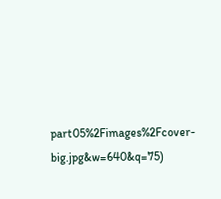part05%2Fimages%2Fcover-big.jpg&w=640&q=75)